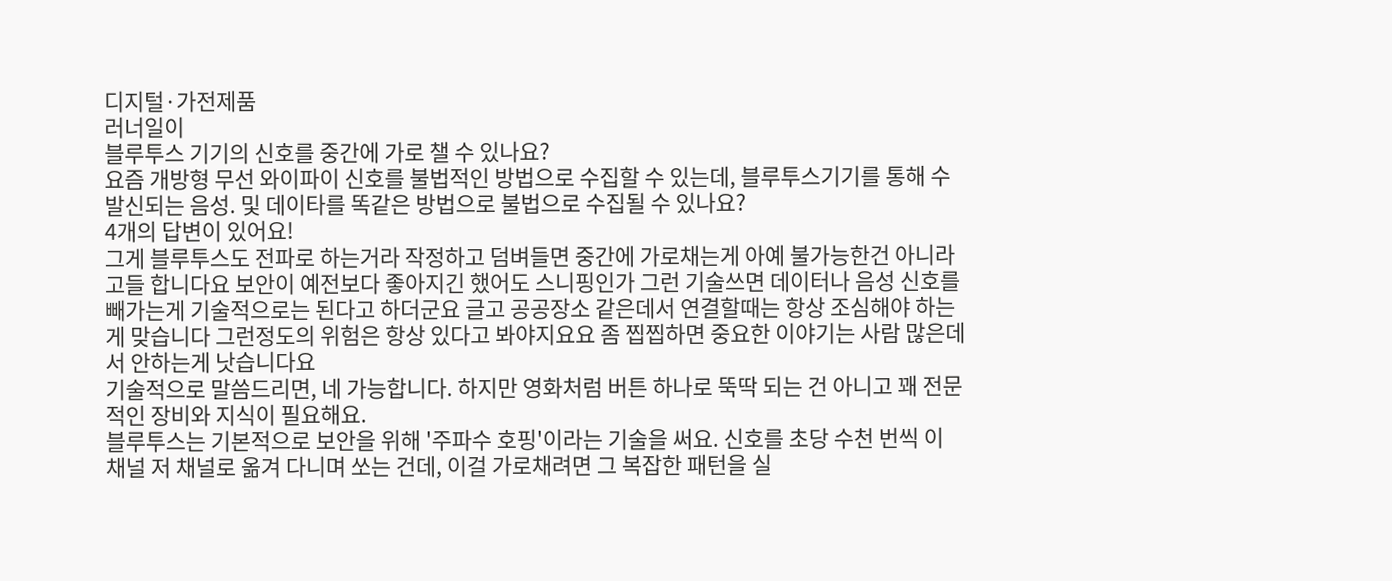디지털·가전제품
러너일이
블루투스 기기의 신호를 중간에 가로 챌 수 있나요?
요즘 개방형 무선 와이파이 신호를 불법적인 방법으로 수집할 수 있는데, 블루투스기기를 통해 수발신되는 음성. 및 데이타를 똑같은 방법으로 불법으로 수집될 수 있나요?
4개의 답변이 있어요!
그게 블루투스도 전파로 하는거라 작정하고 덤벼들면 중간에 가로채는게 아예 불가능한건 아니라고들 합니다요 보안이 예전보다 좋아지긴 했어도 스니핑인가 그런 기술쓰면 데이터나 음성 신호를 빼가는게 기술적으로는 된다고 하더군요 글고 공공장소 같은데서 연결할때는 항상 조심해야 하는게 맞습니다 그런정도의 위험은 항상 있다고 봐야지요요 좀 찝찝하면 중요한 이야기는 사람 많은데서 안하는게 낫습니다요
기술적으로 말씀드리면, 네 가능합니다. 하지만 영화처럼 버튼 하나로 뚝딱 되는 건 아니고 꽤 전문적인 장비와 지식이 필요해요.
블루투스는 기본적으로 보안을 위해 '주파수 호핑'이라는 기술을 써요. 신호를 초당 수천 번씩 이 채널 저 채널로 옮겨 다니며 쏘는 건데, 이걸 가로채려면 그 복잡한 패턴을 실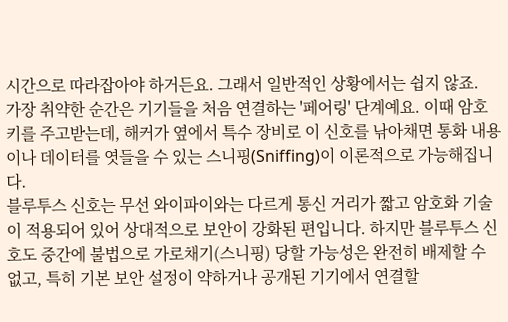시간으로 따라잡아야 하거든요. 그래서 일반적인 상황에서는 쉽지 않죠.
가장 취약한 순간은 기기들을 처음 연결하는 '페어링' 단계예요. 이때 암호키를 주고받는데, 해커가 옆에서 특수 장비로 이 신호를 낚아채면 통화 내용이나 데이터를 엿들을 수 있는 스니핑(Sniffing)이 이론적으로 가능해집니다.
블루투스 신호는 무선 와이파이와는 다르게 통신 거리가 짧고 암호화 기술이 적용되어 있어 상대적으로 보안이 강화된 편입니다. 하지만 블루투스 신호도 중간에 불법으로 가로채기(스니핑) 당할 가능성은 완전히 배제할 수 없고, 특히 기본 보안 설정이 약하거나 공개된 기기에서 연결할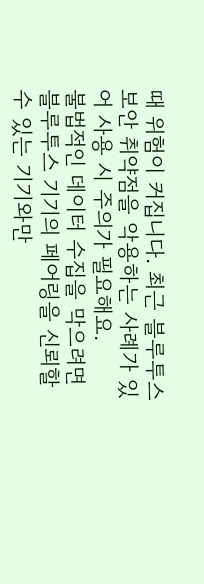때 위험이 커집니다. 최근 블루투스 보안 취약점을 악용하는 사례가 있어 사용 시 주의가 필요해요.
불법적인 데이터 수집을 막으려면 블루투스 기기의 페어링을 신뢰할 수 있는 기기와만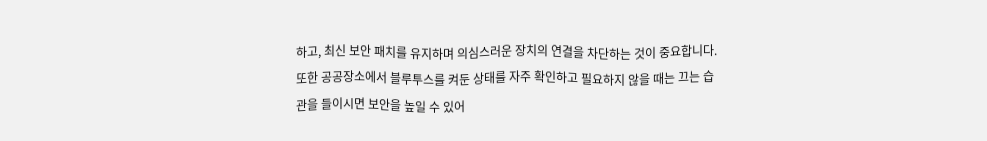하고, 최신 보안 패치를 유지하며 의심스러운 장치의 연결을 차단하는 것이 중요합니다. 또한 공공장소에서 블루투스를 켜둔 상태를 자주 확인하고 필요하지 않을 때는 끄는 습관을 들이시면 보안을 높일 수 있어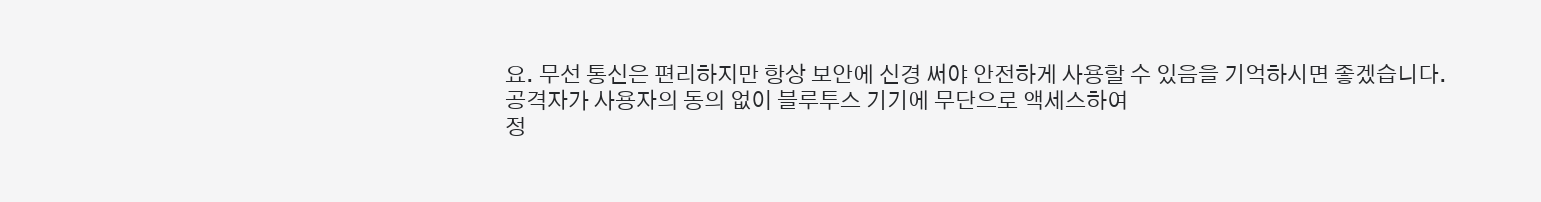요. 무선 통신은 편리하지만 항상 보안에 신경 써야 안전하게 사용할 수 있음을 기억하시면 좋겠습니다.
공격자가 사용자의 동의 없이 블루투스 기기에 무단으로 액세스하여
정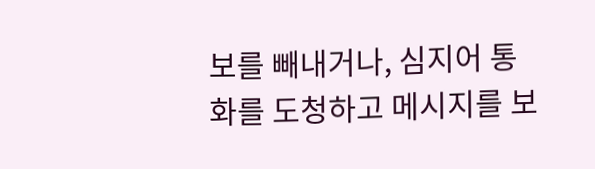보를 빼내거나, 심지어 통화를 도청하고 메시지를 보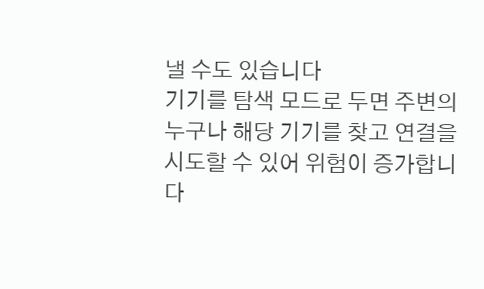낼 수도 있습니다
기기를 탐색 모드로 두면 주변의 누구나 해당 기기를 찾고 연결을 시도할 수 있어 위험이 증가합니다